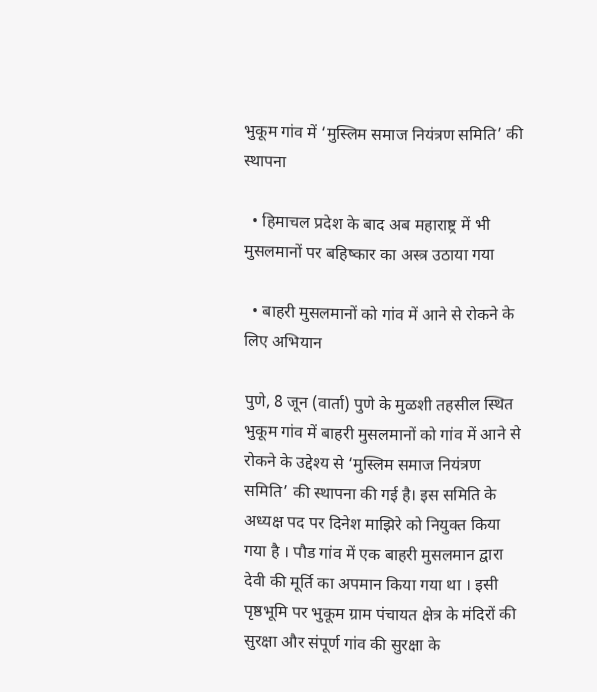भुकूम गांव में ‘मुस्लिम समाज नियंत्रण समिति’ की स्थापना

  • हिमाचल प्रदेश के बाद अब महाराष्ट्र में भी मुसलमानों पर बहिष्कार का अस्त्र उठाया गया

  • बाहरी मुसलमानों को गांव में आने से रोकने के लिए अभियान

पुणे, 8 जून (वार्ता) पुणे के मुळशी तहसील स्थित भुकूम गांव में बाहरी मुसलमानों को गांव में आने से रोकने के उद्देश्य से ‘मुस्लिम समाज नियंत्रण समिति’ की स्थापना की गई है। इस समिति के अध्यक्ष पद पर दिनेश माझिरे को नियुक्त किया गया है । पौड गांव में एक बाहरी मुसलमान द्वारा देवी की मूर्ति का अपमान किया गया था । इसी पृष्ठभूमि पर भुकूम ग्राम पंचायत क्षेत्र के मंदिरों की सुरक्षा और संपूर्ण गांव की सुरक्षा के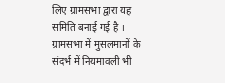लिए ग्रामसभा द्वारा यह समिति बनाई गई है । ग्रामसभा में मुसलमानों के संदर्भ में नियमावली भी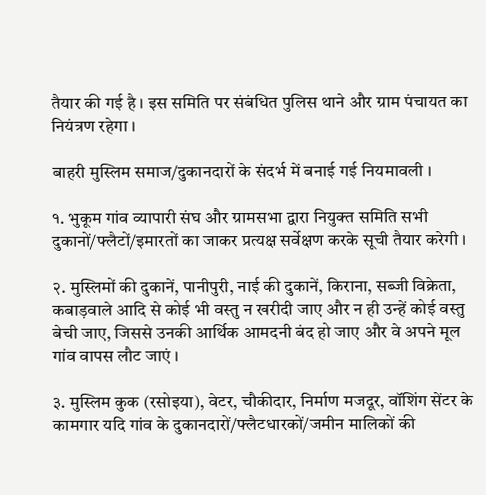तैयार की गई है । इस समिति पर संबंधित पुलिस थाने और ग्राम पंचायत का नियंत्रण रहेगा ।

बाहरी मुस्लिम समाज/दुकानदारों के संदर्भ में बनाई गई नियमावली ।

१. भुकूम गांव व्यापारी संघ और ग्रामसभा द्वारा नियुक्त समिति सभी दुकानों/फ्लैटों/इमारतों का जाकर प्रत्यक्ष सर्वेक्षण करके सूची तैयार करेगी ।

२. मुस्लिमों की दुकानें, पानीपुरी, नाई की दुकानें, किराना, सब्जी विक्रेता, कबाड़वाले आदि से कोई भी वस्तु न खरीदी जाए और न ही उन्हें कोई वस्तु बेची जाए, जिससे उनकी आर्थिक आमदनी बंद हो जाए और वे अपने मूल गांव वापस लौट जाएं ।

३. मुस्लिम कुक (रसोइया), वेटर, चौकीदार, निर्माण मजदूर, वॉशिंग सेंटर के कामगार यदि गांव के दुकानदारों/फ्लैटधारकों/जमीन मालिकों की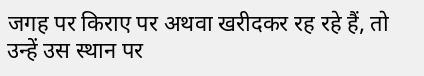जगह पर किराए पर अथवा खरीदकर रह रहे हैं, तो उन्हें उस स्थान पर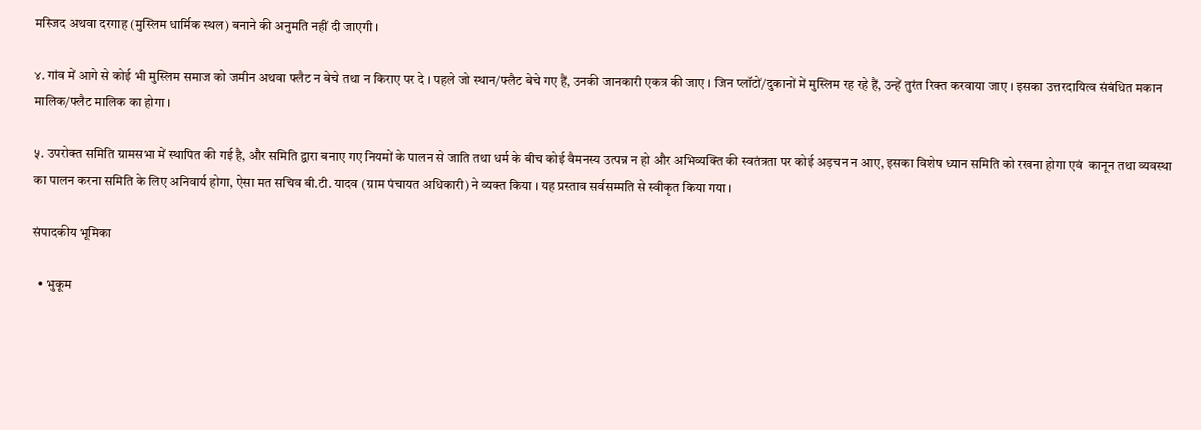मस्जिद अथवा दरगाह (मुस्लिम धार्मिक स्थल) बनाने की अनुमति नहीं दी जाएगी ।

४. गांव में आगे से कोई भी मुस्लिम समाज को जमीन अथवा फ्लैट न बेचे तथा न किराए पर दे । पहले जो स्थान/फ्लैट बेचे गए हैं, उनकी जानकारी एकत्र की जाए । जिन प्लॉटों/दुकानों में मुस्लिम रह रहे हैं, उन्हें तुरंत रिक्त करवाया जाए । इसका उत्तरदायित्व संबंधित मकान मालिक/फ्लैट मालिक का होगा ।

५. उपरोक्त समिति ग्रामसभा में स्थापित की गई है, और समिति द्वारा बनाए गए नियमों के पालन से जाति तथा धर्म के बीच कोई वैमनस्य उत्पन्न न हो और अभिव्यक्ति की स्वतंत्रता पर कोई अड़चन न आए, इसका विशेष ध्यान समिति को रखना होगा एवं  कानून तथा व्यवस्था का पालन करना समिति के लिए अनिवार्य होगा, ऐसा मत सचिव बी.टी. यादव (ग्राम पंचायत अधिकारी) ने व्यक्त किया । यह प्रस्ताव सर्वसम्मति से स्वीकृत किया गया ।

संपादकीय भूमिका

  • भुकूम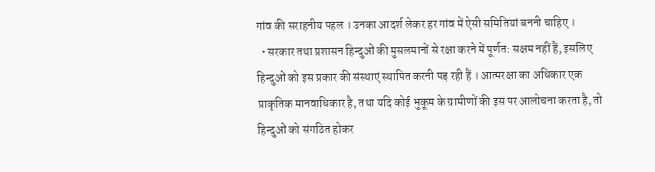गांव की सराहनीय पहल । उनका आदर्श लेकर हर गांव में ऐसी समितियां बननी चाहिए ।
  • सरकार तथा प्रशासन हिन्दुओं की मुसलमानों से रक्षा करने में पूर्णत: सक्षम नहीं हैं, इसलिए हिन्दुओं को इस प्रकार की संस्थाएं स्थापित करनी पड़ रही हैं । आत्मरक्षा का अधिकार एक प्राकृतिक मानवाधिकार है, तथा यदि कोई भुकूम के ग्रामीणों की इस पर आलोचना करता है, तो हिन्दुओं को संगठित होकर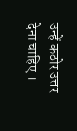उन्हें कठोर उत्तर देना चाहिए ।